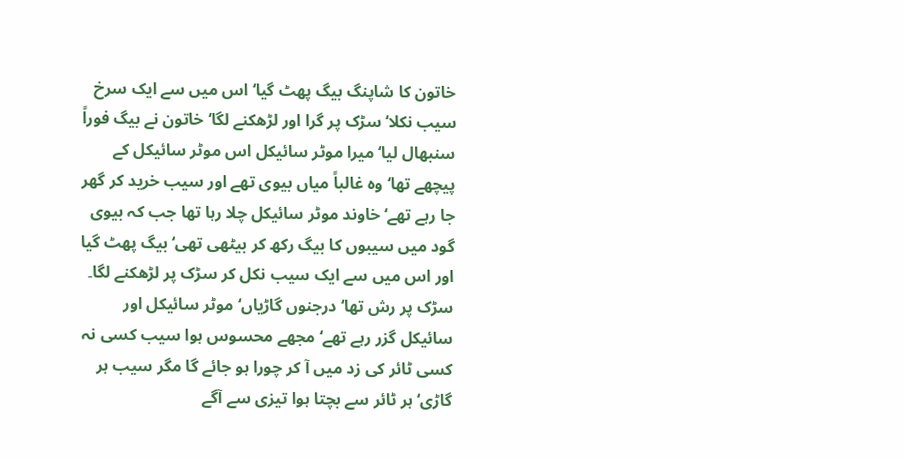خاتون کا شاپنگ بیگ پھٹ گیا‘ اس میں سے ایک سرخ سیب نکلا‘ سڑک پر گرا اور لڑھکنے لگا‘ خاتون نے بیگ فوراً سنبھال لیا‘ میرا موٹر سائیکل اس موٹر سائیکل کے پیچھے تھا‘ وہ غالباً میاں بیوی تھے اور سیب خرید کر گھر جا رہے تھے‘ خاوند موٹر سائیکل چلا رہا تھا جب کہ بیوی گود میں سیبوں کا بیگ رکھ کر بیٹھی تھی‘ بیگ پھٹ گیا اور اس میں سے ایک سیب نکل کر سڑک پر لڑھکنے لگا۔
سڑک پر رش تھا‘ درجنوں گاڑیاں‘ موٹر سائیکل اور سائیکل گزر رہے تھے‘ مجھے محسوس ہوا سیب کسی نہ کسی ٹائر کی زد میں آ کر چورا ہو جائے گا مگر سیب ہر گاڑی‘ ہر ٹائر سے بچتا ہوا تیزی سے آگے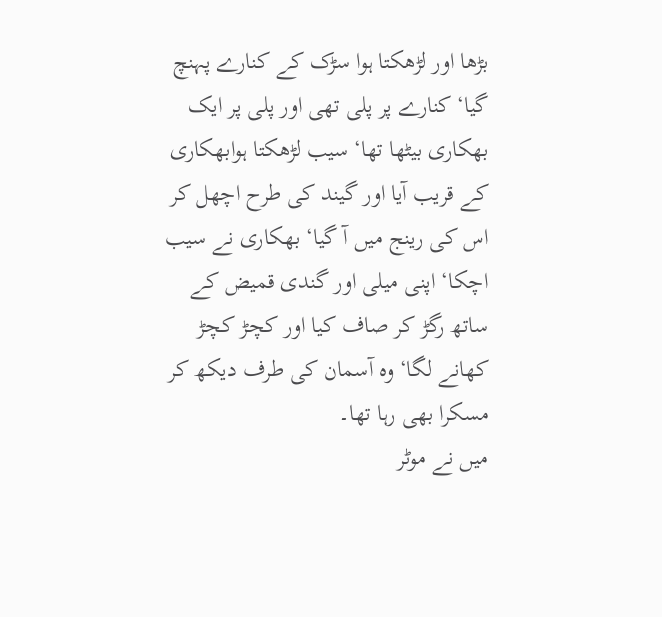بڑھا اور لڑھکتا ہوا سڑک کے کنارے پہنچ گیا‘ کنارے پر پلی تھی اور پلی پر ایک بھکاری بیٹھا تھا‘ سیب لڑھکتا ہوابھکاری کے قریب آیا اور گیند کی طرح اچھل کر اس کی رینج میں آ گیا‘ بھکاری نے سیب اچکا‘ اپنی میلی اور گندی قمیض کے ساتھ رگڑ کر صاف کیا اور کچڑ کچڑ کھانے لگا‘ وہ آسمان کی طرف دیکھ کر مسکرا بھی رہا تھا۔
میں نے موٹر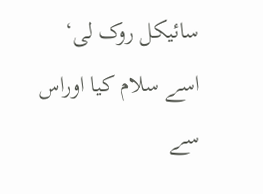سائیکل روک لی‘ اسے سلام کیا اوراس سے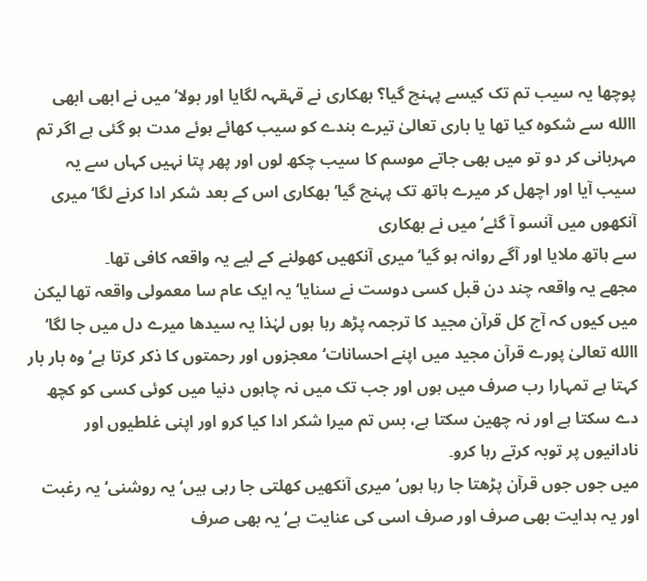پوچھا یہ سیب تم تک کیسے پہنچ گیا؟ بھکاری نے قہقہہ لگایا اور بولا‘ میں نے ابھی ابھی االله سے شکوہ کیا تھا یا باری تعالیٰ تیرے بندے کو سیب کھائے ہوئے مدت ہو گئی ہے اگر تم مہربانی کر دو تو میں بھی جاتے موسم کا سیب چکھ لوں اور پھر پتا نہیں کہاں سے یہ سیب آیا اور اچھل کر میرے ہاتھ تک پہنچ گیا‘بھکاری اس کے بعد شکر ادا کرنے لگا‘ میری آنکھوں میں آنسو آ گئے‘ میں نے بھکاری
سے ہاتھ ملایا اور آگے روانہ ہو گیا‘ میری آنکھیں کھولنے کے لیے یہ واقعہ کافی تھا۔
مجھے یہ واقعہ چند دن قبل کسی دوست نے سنایا‘ یہ ایک عام سا معمولی واقعہ تھا لیکن میں کیوں کہ آج کل قرآن مجید کا ترجمہ پڑھ رہا ہوں لہٰذا یہ سیدھا میرے دل میں جا لگا‘ االله تعالیٰ پورے قرآن مجید میں اپنے احسانات‘ معجزوں اور رحمتوں کا ذکر کرتا ہے‘ وہ بار بار کہتا ہے تمہارا رب صرف میں ہوں اور جب تک میں نہ چاہوں دنیا میں کوئی کسی کو کچھ دے سکتا ہے اور نہ چھین سکتا ہے، بس تم میرا شکر ادا کیا کرو اور اپنی غلطیوں اور نادانیوں پر توبہ کرتے رہا کرو۔
میں جوں جوں قرآن پڑھتا جا رہا ہوں‘ میری آنکھیں کھلتی جا رہی ہیں‘ یہ روشنی‘ یہ رغبت اور یہ ہدایت بھی صرف اور صرف اسی کی عنایت ہے‘ یہ بھی صرف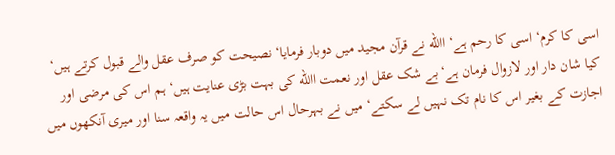اسی کا کرم‘ اسی کا رحم ہے‘ االله نے قرآن مجید میں دوبار فرمایا‘ نصیحت کو صرف عقل والے قبول کرتے ہیں‘ کیا شان دار اور لازوال فرمان ہے‘بے شک عقل اور نعمت االله کی بہت بڑی عنایت ہیں‘ ہم اس کی مرضی اور اجازت کے بغیر اس کا نام تک نہیں لے سکتے‘ میں نے بہرحال اس حالت میں یہ واقعہ سنا اور میری آنکھوں میں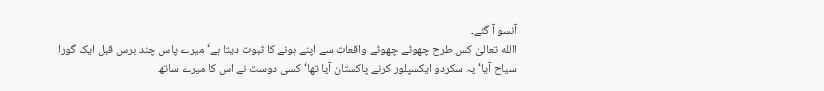آنسو آ گئے۔
االله تعالیٰ کس طرح چھوٹے چھوٹے واقعات سے اپنے ہونے کا ثبوت دیتا ہے‘ میرے پاس چند برس قبل ایک گورا سیاح آیا‘ یہ سکردو ایکسپلور کرنے پاکستان آیا تھا‘ کسی دوست نے اس کا میرے ساتھ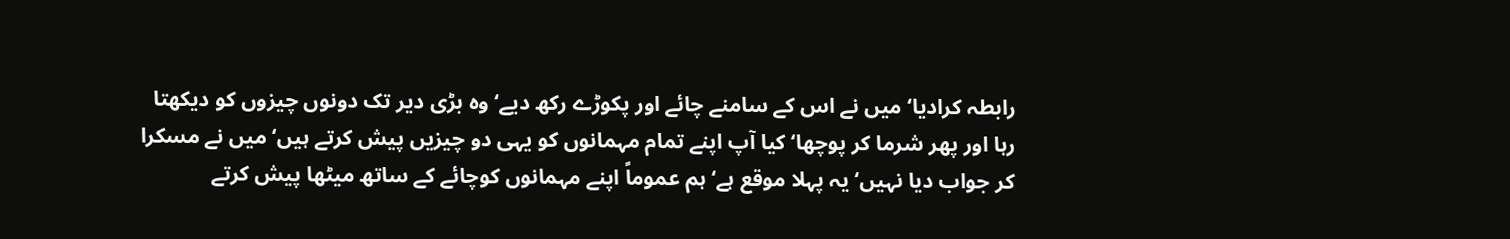رابطہ کرادیا‘ میں نے اس کے سامنے چائے اور پکوڑے رکھ دیے‘ وہ بڑی دیر تک دونوں چیزوں کو دیکھتا رہا اور پھر شرما کر پوچھا‘ کیا آپ اپنے تمام مہمانوں کو یہی دو چیزیں پیش کرتے ہیں‘ میں نے مسکرا کر جواب دیا نہیں‘ یہ پہلا موقع ہے‘ ہم عموماً اپنے مہمانوں کوچائے کے ساتھ میٹھا پیش کرتے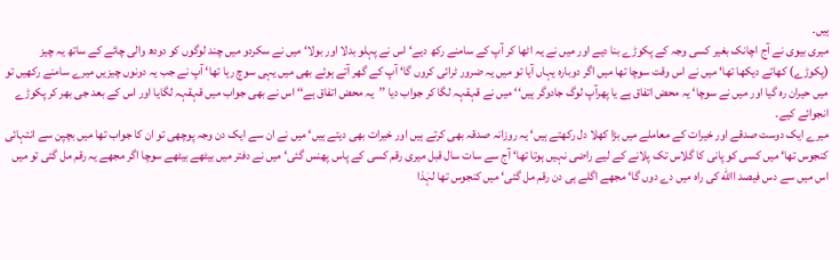ہیں۔
میری بیوی نے آج اچانک بغیر کسی وجہ کے پکوڑے بنا دیے اور میں نے یہ اٹھا کر آپ کے سامنے رکھ دیے‘ اس نے پہلو بدلا اور بولا‘ میں نے سکردو میں چند لوگوں کو دودھ والی چائے کے ساتھ یہ چیز (پکوڑے) کھاتے دیکھا تھا‘ میں نے اس وقت سوچا تھا میں اگر دوبارہ یہاں آیا تو میں یہ ضرور ٹرائی کروں گا‘ آپ کے گھر آتے ہوئے بھی میں یہی سوچ رہا تھا‘ آپ نے جب یہ دونوں چیزیں میرے سامنے رکھیں تو میں حیران رہ گیا اور میں نے سوچا‘ یہ محض اتفاق ہے یا پھرآپ لوگ جادوگر ہیں‘‘ میں نے قہقہہ لگا کر جواب دیا ’’یہ محض اتفاق ہے‘‘ اس نے بھی جواب میں قہقہہ لگایا اور اس کے بعد جی بھر کر پکوڑے انجوائے کیے۔
میرے ایک دوست صدقے اور خیرات کے معاملے میں بڑا کھلا دل رکھتے ہیں‘ یہ روزانہ صدقہ بھی کرتے ہیں اور خیرات بھی دیتے ہیں‘ میں نے ان سے ایک دن وجہ پوچھی تو ان کا جواب تھا میں بچپن سے انتہائی کنجوس تھا‘ میں کسی کو پانی کا گلاس تک پلانے کے لیے راضی نہیں ہوتا تھا‘ آج سے سات سال قبل میری رقم کسی کے پاس پھنس گئی‘ میں نے دفتر میں بیٹھے بیٹھے سوچا اگر مجھے یہ رقم مل گئی تو میں اس میں سے دس فیصد االله کی راہ میں دے دوں گا‘ مجھے اگلے ہی دن رقم مل گئی‘ میں کنجوس تھا لہٰذا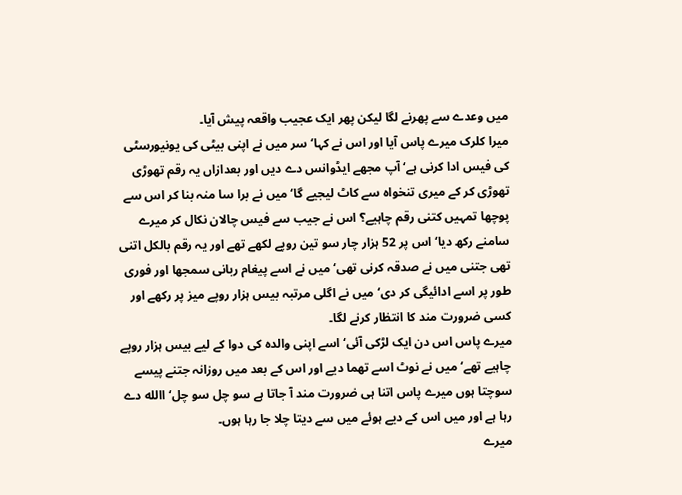میں وعدے سے پھرنے لگا لیکن پھر ایک عجیب واقعہ پیش آیا۔
میرا کلرک میرے پاس آیا اور اس نے کہا‘ سر میں نے اپنی بیٹی کی یونیورسٹی کی فیس ادا کرنی ہے‘ آپ مجھے ایڈوانس دے دیں اور بعدازاں یہ رقم تھوڑی تھوڑی کر کے میری تنخواہ سے کاٹ لیجیے گا‘ میں نے برا سا منہ بنا کر اس سے پوچھا تمہیں کتنی رقم چاہیے؟ اس نے جیب سے فیس چالان نکال کر میرے سامنے رکھ دیا‘ اس پر 52 ہزار چار سو تین روپے لکھے تھے اور یہ رقم بالکل اتنی تھی جتنی میں نے صدقہ کرنی تھی‘ میں نے اسے پیغام ربانی سمجھا اور فوری طور پر اسے ادائیگی کر دی‘ میں نے اگلی مرتبہ بیس ہزار روپے میز پر رکھے اور کسی ضرورت مند کا انتظار کرنے لگا۔
میرے پاس اس دن ایک لڑکی آئی‘ اسے اپنی والدہ کی دوا کے لیے بیس ہزار روپے چاہیے تھے‘ میں نے نوٹ اسے تھما دیے اور اس کے بعد میں روزانہ جتنے پیسے سوچتا ہوں میرے پاس اتنا ہی ضرورت مند آ جاتا ہے سو چل سو چل‘ االله دے رہا ہے اور میں اس کے دیے ہوئے میں سے دیتا چلا جا رہا ہوں۔
میرے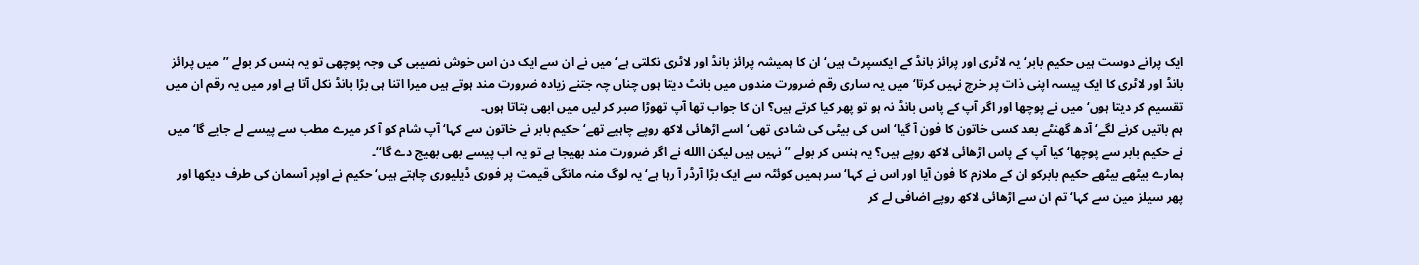ایک پرانے دوست ہیں حکیم بابر‘ یہ لاٹری اور پرائز بانڈ کے ایکسپرٹ ہیں‘ ان کا ہمیشہ پرائز بانڈ اور لاٹری نکلتی ہے‘ میں نے ان سے ایک دن اس خوش نصیبی کی وجہ پوچھی تو یہ ہنس کر بولے ’’میں پرائز بانڈ اور لاٹری کا ایک پیسہ اپنی ذات پر خرچ نہیں کرتا‘ میں یہ ساری رقم ضرورت مندوں میں بانٹ دیتا ہوں چناں چہ جتنے زیادہ ضرورت مند ہوتے ہیں میرا اتنا ہی بڑا بانڈ نکل آتا ہے اور میں یہ رقم ان میں تقسیم کر دیتا ہوں‘میں نے پوچھا اور اگر آپ کے پاس بانڈ نہ ہو تو پھر کیا کرتے ہیں؟ ان کا جواب تھا آپ تھوڑا صبر کر لیں میں ابھی بتاتا ہوں۔
ہم باتیں کرنے لگے‘ آدھ گھنٹے بعد کسی خاتون کا فون آ گیا‘ اس کی بیٹی کی شادی تھی‘ اسے اڑھائی لاکھ روپے چاہیے تھے‘ حکیم بابر نے خاتون سے کہا‘ آپ شام کو آ کر میرے مطب سے پیسے لے جایے گا‘ میں نے حکیم بابر سے پوچھا‘ کیا آپ کے پاس اڑھائی لاکھ روپے ہیں؟ یہ ہنس کر بولے ’’نہیں ہیں لیکن االله نے اگر ضرورت مند بھیجا ہے تو یہ اب پیسے بھی بھیج دے گا‘‘۔
ہمارے بیٹھے بیٹھے حکیم بابرکو ان کے ملازم کا فون آیا اور اس نے کہا‘ سر ہمیں کوئٹہ سے ایک بڑا آرڈر آ رہا ہے‘ یہ لوگ منہ مانگی قیمت پر فوری ڈیلیوری چاہتے ہیں‘ حکیم نے اوپر آسمان کی طرف دیکھا اور پھر سیلز مین سے کہا‘ تم ان سے اڑھائی لاکھ روپے اضافی لے کر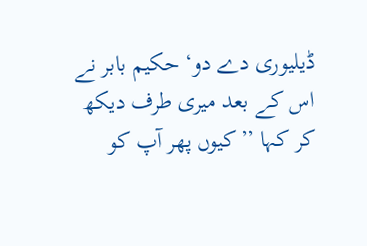ڈیلیوری دے دو‘ حکیم بابر نے اس کے بعد میری طرف دیکھ کر کہا ’’کیوں پھر آپ کو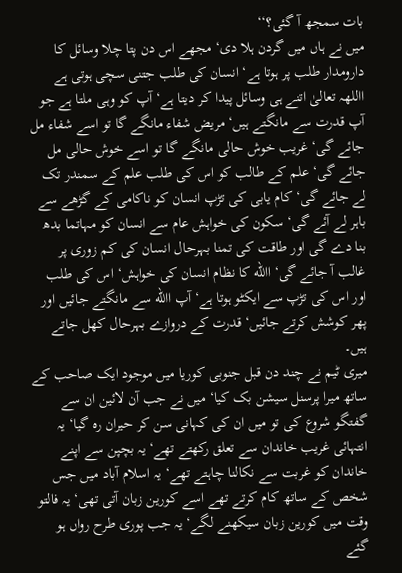بات سمجھ آ گئی؟‘‘
میں نے ہاں میں گردن ہلا دی‘ مجھے اس دن پتا چلا وسائل کا دارومدار طلب پر ہوتا ہے‘ انسان کی طلب جتنی سچی ہوتی ہے االلهہ تعالیٰ اتنے ہی وسائل پیدا کر دیتا ہے‘ آپ کو وہی ملتا ہے جو آپ قدرت سے مانگتے ہیں‘ مریض شفاء مانگے گا تو اسے شفاء مل جائے گی‘ غریب خوش حالی مانگے گا تو اسے خوش حالی مل جائے گی‘ علم کے طالب کو اس کی طلب علم کے سمندر تک لے جائے گی‘ کام یابی کی تڑپ انسان کو ناکامی کے گڑھے سے باہر لے آئے گی‘ سکون کی خواہش عام سے انسان کو مہاتما بدھ بنا دے گی اور طاقت کی تمنا بہرحال انسان کی کم زوری پر غالب آ جائے گی‘ االله کا نظام انسان کی خواہش‘ اس کی طلب اور اس کی تڑپ سے ایکٹو ہوتا ہے‘ آپ االله سے مانگتے جائیں اور پھر کوشش کرتے جائیں‘ قدرت کے دروازے بہرحال کھل جاتے ہیں۔
میری ٹیم نے چند دن قبل جنوبی کوریا میں موجود ایک صاحب کے ساتھ میرا پرسنل سیشن بک کیا‘ میں نے جب آن لائین ان سے گفتگو شروع کی تو میں ان کی کہانی سن کر حیران رہ گیا‘ یہ انتہائی غریب خاندان سے تعلق رکھتے تھے‘ یہ بچپن سے اپنے خاندان کو غربت سے نکالنا چاہتے تھے‘ یہ اسلام آباد میں جس شخص کے ساتھ کام کرتے تھے اسے کورین زبان آتی تھی‘ یہ فالتو وقت میں کورین زبان سیکھنے لگے‘ یہ جب پوری طرح رواں ہو گئے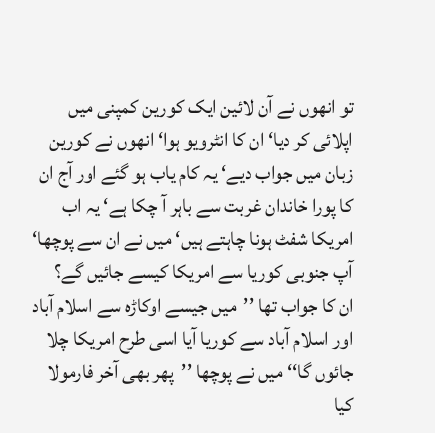تو انھوں نے آن لائین ایک کورین کمپنی میں اپلائی کر دیا‘ ان کا انٹرویو ہوا‘ انھوں نے کورین زبان میں جواب دیے‘ یہ کام یاب ہو گئے اور آج ان کا پورا خاندان غربت سے باہر آ چکا ہے‘ یہ اب امریکا شفٹ ہونا چاہتے ہیں‘ میں نے ان سے پوچھا‘ آپ جنوبی کوریا سے امریکا کیسے جائیں گے؟
ان کا جواب تھا ’’میں جیسے اوکاڑہ سے اسلام آباد اور اسلام آباد سے کوریا آیا اسی طرح امریکا چلا جائوں گا‘‘ میں نے پوچھا ’’پھر بھی آخر فارمولا کیا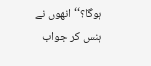ہوگا؟‘‘ انھوں نے ہنس کر جواب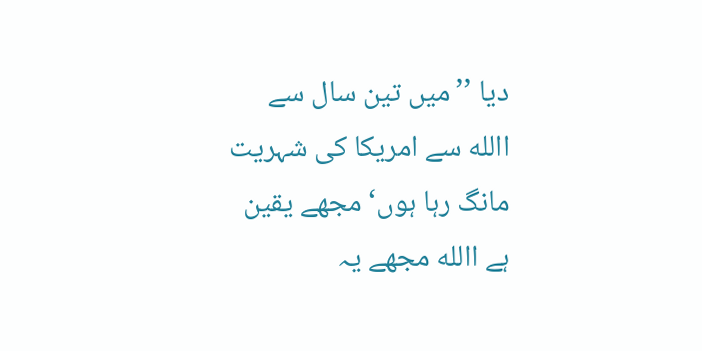دیا ’’میں تین سال سے االله سے امریکا کی شہریت مانگ رہا ہوں‘ مجھے یقین ہے االله مجھے یہ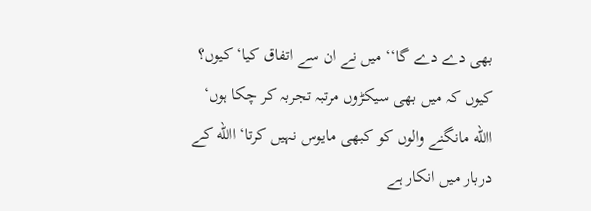بھی دے دے گا‘‘ میں نے ان سے اتفاق کیا‘ کیوں؟ کیوں کہ میں بھی سیکڑوں مرتبہ تجربہ کر چکا ہوں‘ االله مانگنے والوں کو کبھی مایوس نہیں کرتا‘ االله کے دربار میں انکار ہے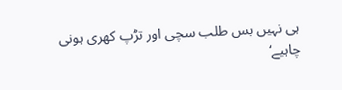ہی نہیں بس طلب سچی اور تڑپ کھری ہونی چاہیے‘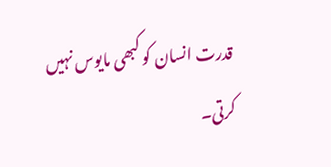قدرت انسان کو کبھی مایوس نہیں کرتی۔